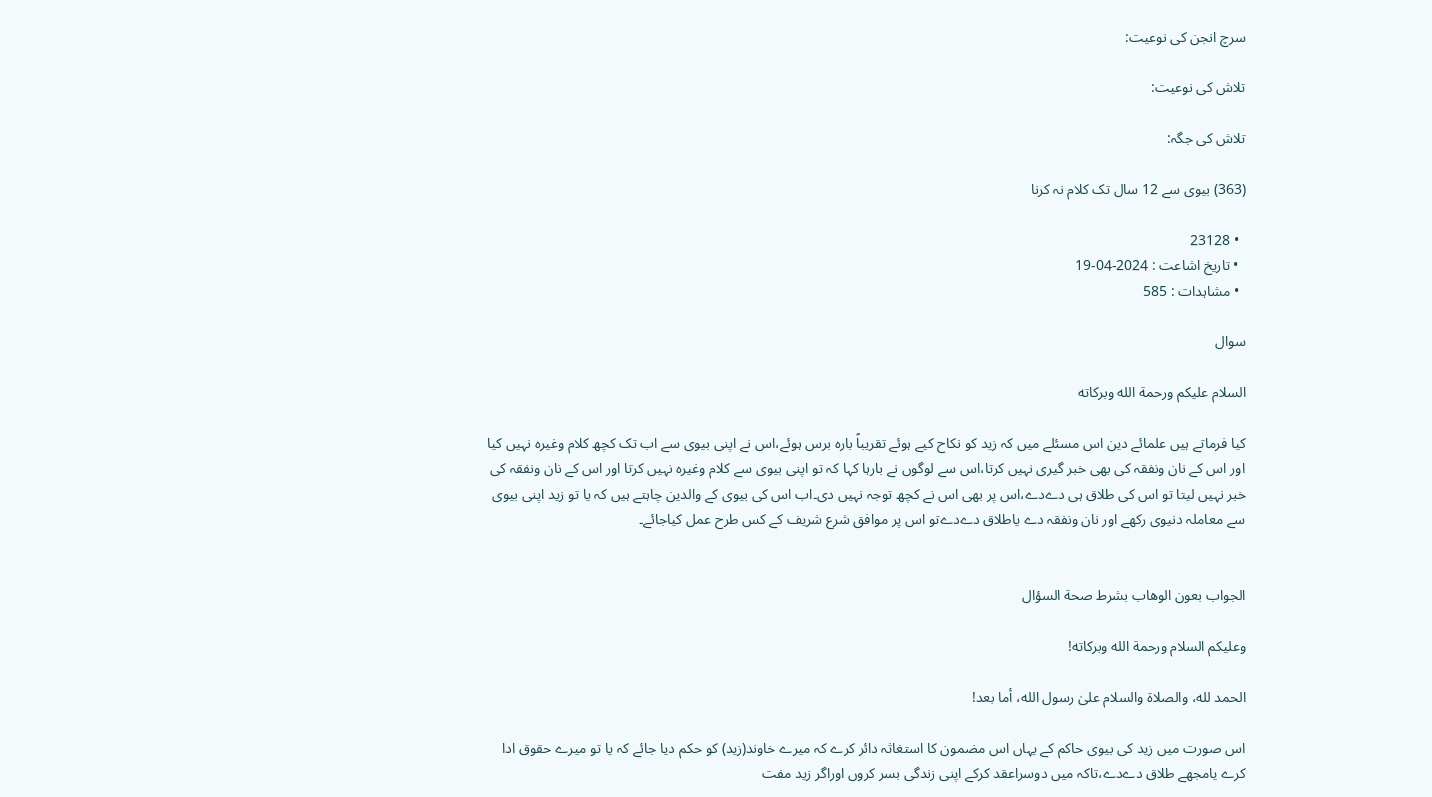سرچ انجن کی نوعیت:

تلاش کی نوعیت:

تلاش کی جگہ:

(363) بیوی سے 12 سال تک کلام نہ کرنا

  • 23128
  • تاریخ اشاعت : 2024-04-19
  • مشاہدات : 585

سوال

السلام عليكم ورحمة الله وبركاته

کیا فرماتے ہیں علمائے دین اس مسئلے میں کہ زید کو نکاح کیے ہوئے تقریباً بارہ برس ہوئے،اس نے اپنی بیوی سے اب تک کچھ کلام وغیرہ نہیں کیا اور اس کے نان ونفقہ کی بھی خبر گیری نہیں کرتا،اس سے لوگوں نے بارہا کہا کہ تو اپنی بیوی سے کلام وغیرہ نہیں کرتا اور اس کے نان ونفقہ کی خبر نہیں لیتا تو اس کی طلاق ہی دےدے،اس پر بھی اس نے کچھ توجہ نہیں دی۔اب اس کی بیوی کے والدین چاہتے ہیں کہ یا تو زید اپنی بیوی سے معاملہ دنیوی رکھے اور نان ونفقہ دے یاطلاق دےدےتو اس پر موافق شرع شریف کے کس طرح عمل کیاجائے۔


الجواب بعون الوهاب بشرط صحة السؤال

وعلیکم السلام ورحمة الله وبرکاته!

الحمد لله، والصلاة والسلام علىٰ رسول الله، أما بعد!

اس صورت میں زید کی بیوی حاکم کے یہاں اس مضمون کا استغاثہ دائر کرے کہ میرے خاوند(زید) کو حکم دیا جائے کہ یا تو میرے حقوق ادا کرے یامجھے طلاق دےدے،تاکہ میں دوسراعقد کرکے اپنی زندگی بسر کروں اوراگر زید مفت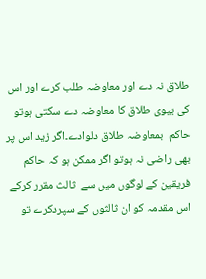طلاق نہ دے اور معاوضہ طلب کرے اور اس کی بیوی طلاق کا معاوضہ دے سکتی ہوتو حاکم  بمعاوضہ طلاق دلوادے۔اگر زید اس پر بھی راضی نہ ہوتو اگر ممکن ہو کہ حاکم فریقین کے لوگوں میں سے  ثالث مقرر کرکے اس مقدمہ کو ان ثالثوں کے سپردکرے تو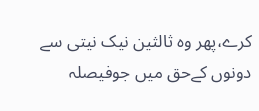کرے،پھر وہ ثالثین نیک نیتی سے دونوں کےحق میں جوفیصلہ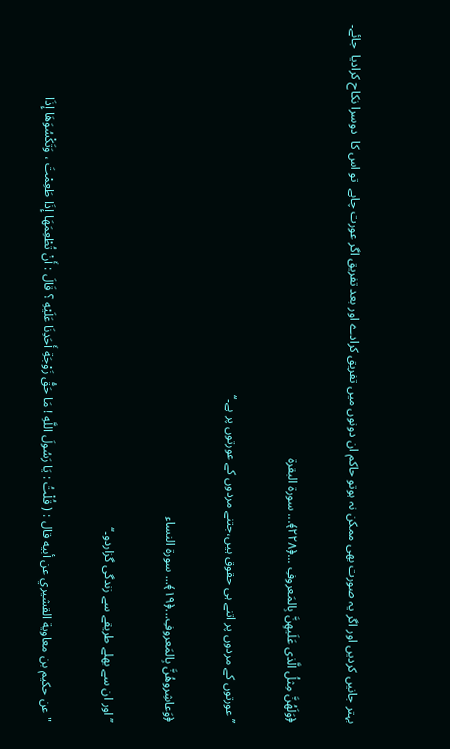بہتر جانیں کردیں اور اگر یہ صورت بھی ممکن نہ ہوتو حاکم ان دونوں میں تفریق کرادے اور بعد تفریق اگر عورت چاہے  تو اس کا  دوسرا نکاح کرادیا  جائے۔

﴿وَلَهُنَّ مِثلُ الَّذى عَلَيهِنَّ بِالمَعروفِ ...﴿٢٢٨﴾... سورة البقرة

’’عورتوں کے مردوں پر اتنے ہی حقوق ہیں،جتنے مردوں کے عورتوں پر ہے۔‘‘

﴿وَعاشِروهُنَّ بِالمَعروفِ...﴿١٩﴾... سورة النساء

’’اور ان سے بھلے طریقے سے زندگی گزاردو۔‘‘

"عن حكيم بن معاوية القشيري عن أبيه قال : ( قُلْتُ : يَا رَسُولَ اللَّهِ ! مَا حَقُّ زَوْجَةِ أَحَدِنَا عَلَيْهِ ؟ قَالَ : أَنْ تُطْعِمَهَا إِذَا طَعِمْتَ ، وَتَكْسُوَهَا إِذَا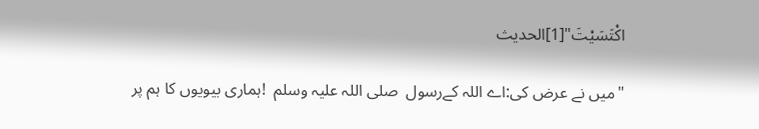اكْتَسَيْتَ"[1]الحدیث

"میں نے عرض کی:اے اللہ کےرسول  صلی اللہ علیہ وسلم  !ہماری بیویوں کا ہم پر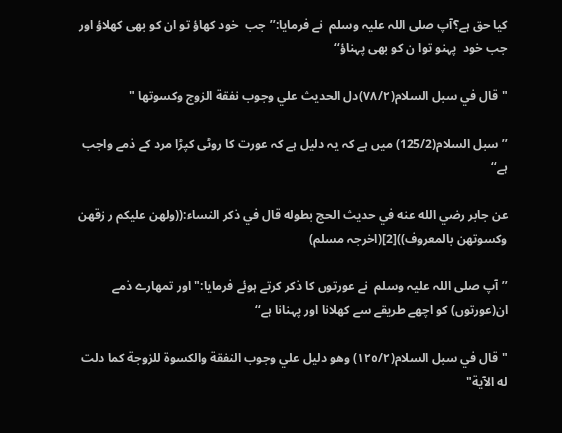کیا حق ہے؟آپ صلی اللہ علیہ وسلم  نے فرمایا:’’جب  خود کھاؤ تو ان کو بھی کھلاؤ اور جب خود  پہنو توا ن کو بھی پہناؤ‘‘

"قال في سبل السلام(٧٨/٢)دل الحديث علي وجوب نفقة الزوج وكسوتها "

’’سبل السلام(125/2) میں ہے کہ یہ دلیل ہے کہ عورت کا روٹی کپڑا مرد کے ذمے واجب ہے‘‘

عن جابر رضي الله عنه في حديث الحج بطوله قال في ذكر النساء:((ولهن عليكم ر زقهن وكسوتهن بالمعروف))[2](اخرجہ مسلم)

’’آپ صلی اللہ علیہ وسلم  نے عورتوں کا ذکر کرتے ہوئے فرمایا:" اور تمھارے ذمے ان(عورتوں) کو اچھے طریقے سے کھلانا اور پہنانا ہے‘‘

"قال في سبل السلام(١٢٥/٢) وهو دليل علي وجوب النفقة والكسوة للزوجة كما دلت له الآية"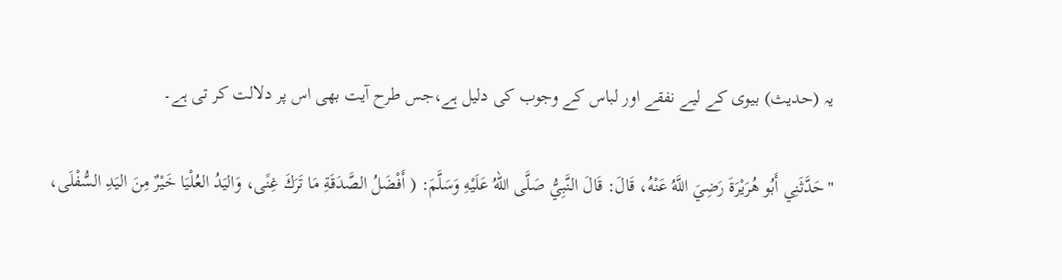یہ (حدیث) بیوی کے لیے نفقے اور لباس کے وجوب کی دلیل ہے،جس طرح آیت بھی اس پر دلالت کر تی ہے۔

"حَدَّثَنِي أَبُو هُرَيْرَةَ رَضِيَ اللَّهُ عَنْهُ، قَالَ: قَالَ النَّبِيُّ صَلَّى اللهُ عَلَيْهِ وَسَلَّمَ: ( أَفْضَلُ الصَّدَقَةِ مَا تَرَكَ غِنًى، وَاليَدُ العُلْيَا خَيْرٌ مِنَ اليَدِ السُّفْلَى،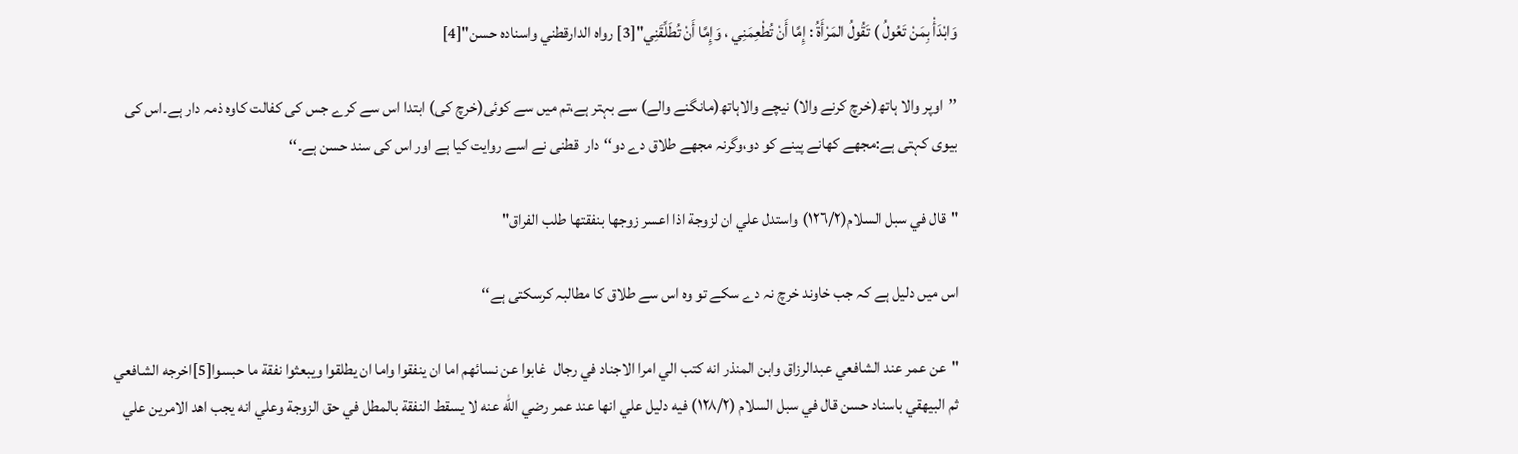وَابْدَأْ بِمَنْ تَعُولُ ) تَقُولُ المَرْأَةُ : إِمَّا أَنْ تُطْعِمَنِي ، وَإِمَّا أَنْ تُطَلِّقَنِي"[3] رواه الدارقطني واسناده حسن"[4]

’’اوپر والا ہاتھ(خرچ کرنے والا) نیچے والاہاتھ(مانگنے والے) سے بہتر ہے،تم میں سے کوئی(خرچ کی) ابتدا اس سے کرے جس کی کفالت کاوہ ذمہ دار ہے۔اس کی بیوی کہتی ہے:مجھے کھانے پینے کو دو،وگرنہ مجھے طلاق دے دو‘‘دار  قطنی نے اسے روایت کیا ہے اور اس کی سند حسن ہے۔‘‘

"قال في سبل السلام(١٢٦/٢) واستدل علي ان لزوجة اذا اعسر زوجها بنفقتها طلب الفراق"

اس میں دلیل ہے کہ جب خاوند خرچ نہ دے سکے تو وہ اس سے طلاق کا مطالبہ کرسکتی ہے‘‘

"عن عمر عند الشافعي عبدالرزاق وابن المنذر انه كتب الي امرا الاجناد في رجال  غابوا عن نسائهم اما ان ينفقوا واما ان يطلقوا ويبعثوا نفقة ما حبسوا[5]اخرجه الشافعي ثم البيهقي باسناد حسن قال في سبل السلام (١٢٨/٢) فيه دليل علي انها عند عمر رضي الله عنه لا يسقط النفقة بالمطل في حق الزوجة وعلي انه يجب اهد الامرين علي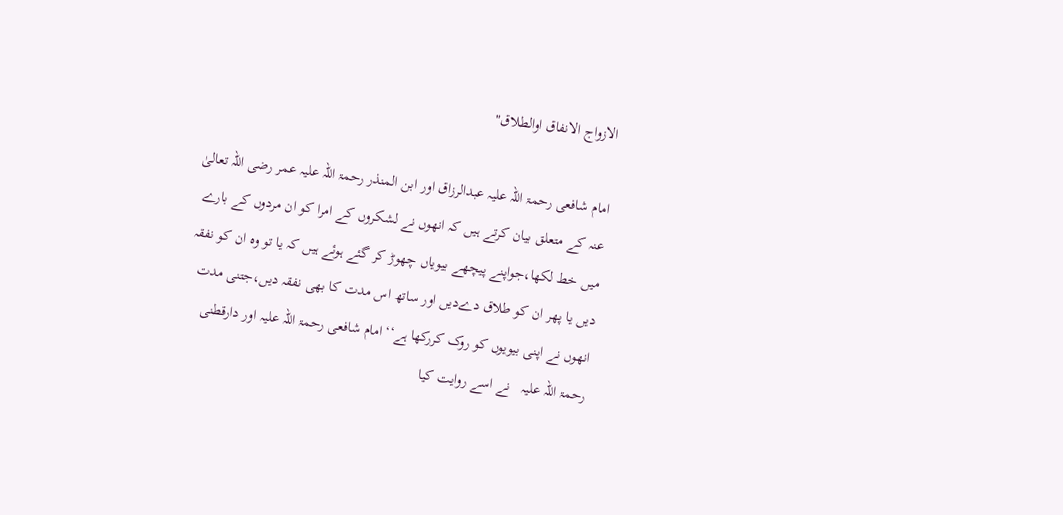الازواج الانفاق اوالطلاق"

امام شافعی رحمۃ اللہ علیہ عبدالرزاق اور ابن المنذر رحمۃ اللہ علیہ عمر رضی اللہ تعالیٰ عنہ کے متعلق بیان کرتے ہیں کہ انھوں نے لشکروں کے امرا کو ان مردوں کے بارے میں خط لکھا،جواپنے پیچھے بیویاں چھوڑ کر گئے ہوئے ہیں کہ یا تو وہ ان کو نفقہ دیں یا پھر ان کو طلاق دےدیں اور ساتھ اس مدت کا بھی نفقہ دیں،جتنی مدت انھوں نے اپنی بیویوں کو روک کررکھا ہے‘‘ امام شافعی رحمۃ اللہ علیہ اور دارقطنی رحمۃ اللہ علیہ   نے اسے روایت کیا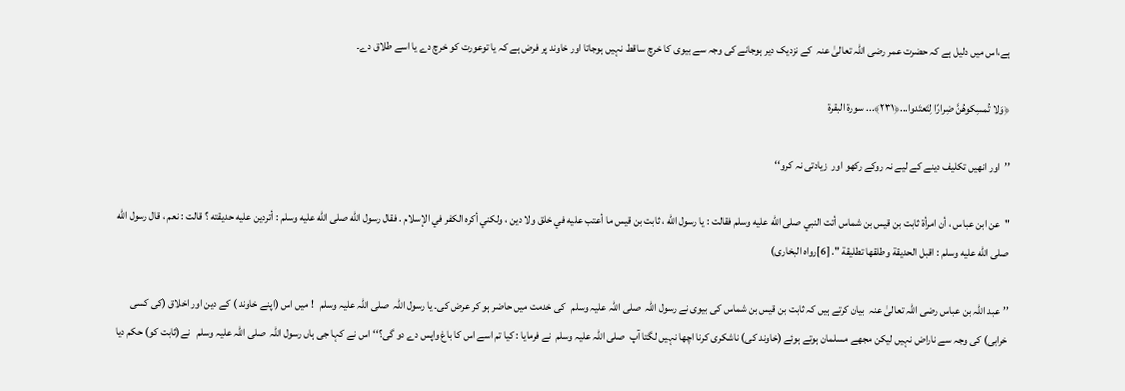ہے،اس میں دلیل ہے کہ حضرت عمر رضی اللہ تعالیٰ عنہ  کے نزدیک دیر ہوجانے کی وجہ سے بیوی کا خرچ ساقط نہیں ہوجاتا اور خاوند پر فرض ہے کہ یا توعورت کو خرچ دے یا اسے طلاق دے۔

﴿وَلا تُمسِكوهُنَّ ضِرارًا لِتَعتَدوا...﴿٢٣١﴾... سورة البقرة

’’اور انھیں تکلیف دینے کے لیے نہ روکے رکھو اور  زیادتی نہ کرو‘‘

"عن ابن عباس ، أن امرأة ثابت بن قيس بن شماس أتت النبي صلى الله عليه وسلم فقالت : يا رسول الله ، ثابت بن قيس ما أعتب عليه في خلق ولا دين ، ولكني أكره الكفر في الإسلام . فقال رسول الله صلى الله عليه وسلم : أتردين عليه حديقته ؟ قالت : نعم ، قال رسول الله صلى الله عليه وسلم : اقبل الحديقة وطلقها تطليقة ". [6]رواہ البخاری)

’’عبد اللہ بن عباس رضی اللہ تعالیٰ عنہ  بیان کرتے ہیں کہ ثابت بن قیس بن شماس کی بیوی نے رسول اللہ  صلی اللہ علیہ وسلم   کی خدمت میں حاضر ہو کر عرض کی۔ یا رسول اللہ  صلی اللہ علیہ وسلم   ! میں اس (اپنے خاوند ) کے دین اور اخلاق (کی کسی خرابی) کی وجہ سے ناراض نہیں لیکن مجھے مسلمان ہوتے ہوئے (خاوند کی) ناشکری کرنا اچھا نہیں لگتا آپ  صلی اللہ علیہ وسلم  نے فرمایا : کیا تم اسے اس کا باغ واپس دے دو گی؟‘‘اس نے کہا جی ہاں رسول اللہ  صلی اللہ علیہ وسلم   نے(ثابت کو) حکم دیا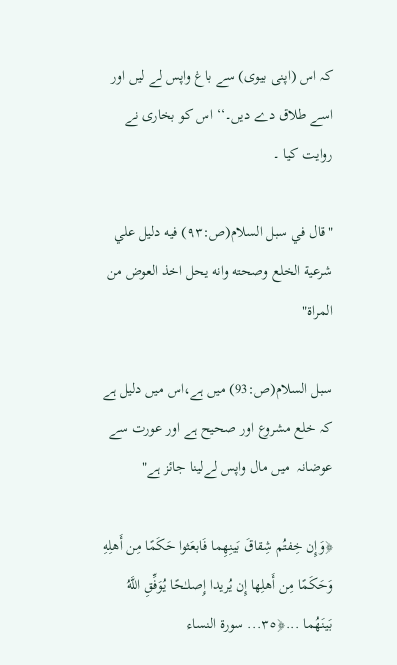کہ اس (اپنی بیوی) سے باغ واپس لے لیں اور اسے طلاق دے دیں۔‘‘ اس کو بخاری نے روایت کیا ۔

"قال في سبل السلام(ص:٩٣) فيه دليل علي شرعية الخلع وصحته وانه يحل اخذ العوض من المراة"

سبل السلام(ص:93) میں ہے،اس میں دلیل ہے کہ خلع مشروع اور صحیح ہے اور عورت سے عوضانہ  میں مال واپس لےلینا جائز ہے"

﴿وَإِن خِفتُم شِقاقَ بَينِهِما فَابعَثوا حَكَمًا مِن أَهلِهِ وَحَكَمًا مِن أَهلِها إِن يُريدا إِصلـٰحًا يُوَفِّقِ اللَّهُ بَينَهُما ...﴿٣٥... سورة النساء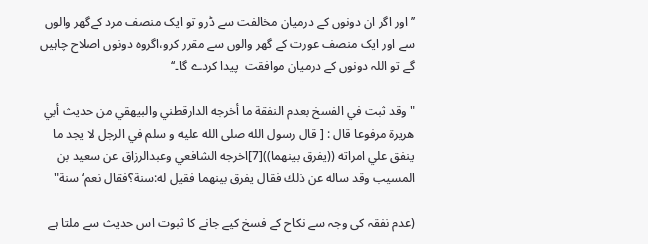’’اور اگر ان دونوں کے درمیان مخالفت سے ڈرو تو ایک منصف مرد کےگھر والوں سے اور ایک منصف عورت کے گھر والوں سے مقرر کرو،اگروہ دونوں اصلاح چاہیں گے تو اللہ دونوں کے درمیان موافقت  پیدا کردے گا۔‘‘

"وقد ثبت في الفسخ بعدم النفقة ما أخرجه الدارقطني والبيهقي من حديث أبي هريرة مرفوعا قال : [ قال رسول الله صلى الله عليه و سلم في الرجل لا يجد ما ينفق علي امراته ((يفرق بينهما))[7]اخرجه الشافعي وعبدالرزاق عن سعيد بن المسيب وقد ساله عن ذلك فقال يفرق بينهما فقيل له:سنة؟فقال نعم‘سنة"

(عدم نفقہ کی وجہ سے نکاح کے فسخ کیے جانے کا ثبوت اس حدیث سے ملتا ہے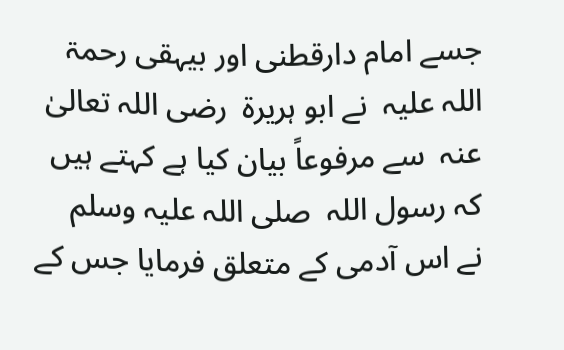جسے امام دارقطنی اور بیہقی رحمۃ اللہ علیہ  نے ابو ہریرۃ  رضی اللہ تعالیٰ عنہ  سے مرفوعاً بیان کیا ہے کہتے ہیں کہ رسول اللہ  صلی اللہ علیہ وسلم   نے اس آدمی کے متعلق فرمایا جس کے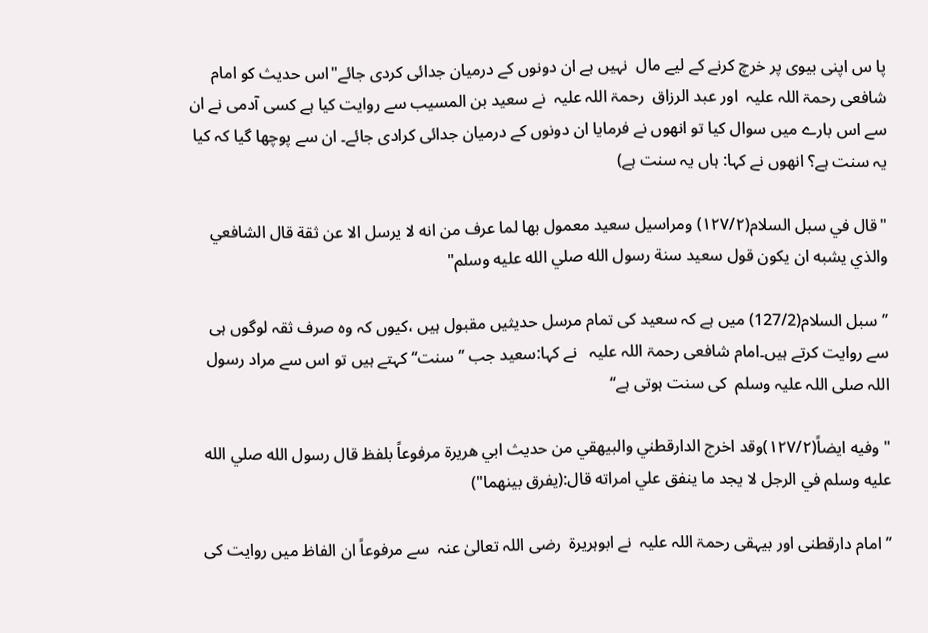پا س اپنی بیوی پر خرچ کرنے کے لیے مال  نہیں ہے ان دونوں کے درمیان جدائی کردی جائے"اس حدیث کو امام شافعی رحمۃ اللہ علیہ  اور عبد الرزاق  رحمۃ اللہ علیہ  نے سعید بن المسیب سے روایت کیا ہے کسی آدمی نے ان سے اس بارے میں سوال کیا تو انھوں نے فرمایا ان دونوں کے درمیان جدائی کرادی جائے۔ ان سے پوچھا گیا کہ کیا یہ سنت ہے؟ انھوں نے کہا: ہاں یہ سنت ہے)

"قال في سبل السلام(١٢٧/٢) ومراسيل سعيد معمول بها لما عرف من انه لا يرسل الا عن ثقة قال الشافعي والذي يشبه ان يكون قول سعيد سنة رسول الله صلي الله عليه وسلم"

’’سبل السلام(127/2) میں ہے کہ سعید کی تمام مرسل حدیثیں مقبول ہیں ،کیوں کہ وہ صرف ثقہ لوگوں ہی سے روایت کرتے ہیں۔امام شافعی رحمۃ اللہ علیہ   نے کہا:سعید جب ’’سنت‘‘ کہتے ہیں تو اس سے مراد رسول  اللہ صلی اللہ علیہ وسلم  کی سنت ہوتی ہے‘‘

" وفيه ايضاً(١٢٧/٢)وقد اخرج الدارقطني والبيهقي من حديث ابي هريرة مرفوعاً بلفظ قال رسول الله صلي الله عليه وسلم في الرجل لا يجد ما ينفق علي امراته قال:(يفرق بينهما")

’’امام دارقطنی اور بیہقی رحمۃ اللہ علیہ  نے ابوہریرۃ  رضی اللہ تعالیٰ عنہ  سے مرفوعاً ان الفاظ میں روایت کی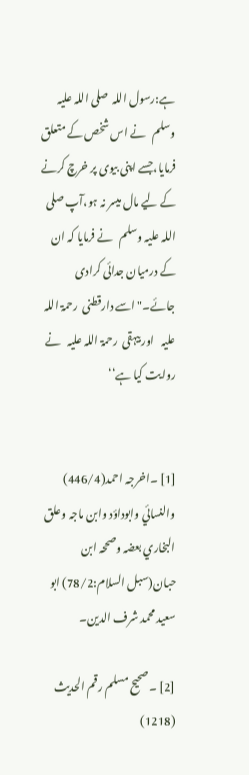ہے:رسول اللہ  صلی اللہ علیہ وسلم   نے اس شخص کے متعلق فرمایا،جسے اپنی بیوی پر خرچ کرنے کے لیے مال میسر نہ ہو،آپ صلی اللہ علیہ وسلم   نے فرمایا کہ ان کے درمیان جدائی کرادی جائے۔"اسے دارقطنی  رحمۃ اللہ علیہ   اور بیہقی  رحمۃ اللہ علیہ   نے روایت کیا ہے‘‘


[1] ۔اخرجہ احمد(446/4) والنسائي وابوداؤد وابن ماجہ وعلق البخاري بعضہ وصححہ ابن حبان(سبل السلام:78/2) ابو سعید محمد شرف الدین۔

[2] ۔صحیح مسلم رقم الحدیث (1218)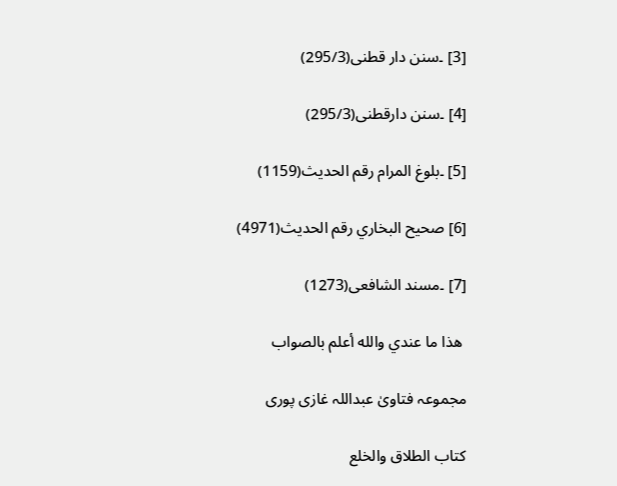[3] ۔سنن دار قطنی(295/3)

[4] ۔سنن دارقطنی(295/3)

[5] ۔بلوغ المرام رقم الحدیث(1159)

[6] صحیح البخاري رقم الحدیث(4971)

[7] ۔مسند الشافعی(1273)

 ھذا ما عندي والله أعلم بالصواب

مجموعہ فتاویٰ عبداللہ غازی پوری

کتاب الطلاق والخلع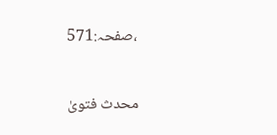،صفحہ:571

محدث فتویٰ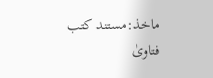ماخذ:مستند کتب فتاویٰ